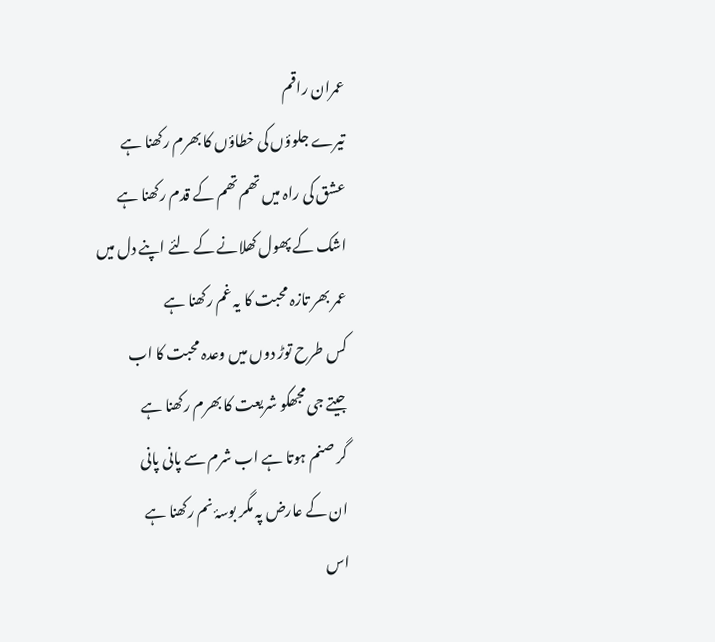عمران راقم
تیرے جلوؤں کی خطاؤں کا بھرم رکھنا ہے
عشق کی راہ میں تھم تھم کے قدم رکھنا ہے
اشک کے پھول کھلانے کے لئے اپنے دل میں
عمر بھر تازہ محبت کا یہ غم رکھنا ہے
کس طرح توڑ دوں میں وعدہ محبت کا اب
جیتے جی مجھکو شریعت کا بھرم رکھنا ہے
گر صنم ہوتا ہے اب شرم سے پانی پانی
ان کے عارض پہ مگر بوسۂ نم رکھنا ہے
اس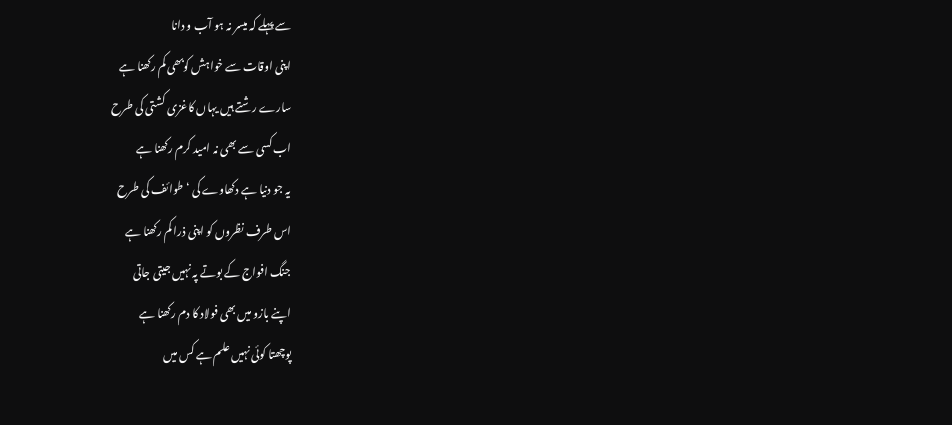سے پہلے کہ میسر نہ ہو آب و دانا
اپنی اوقات سے خواہش کوبھی کم رکھنا ہے
سارے رشتے ہیں یہاں کاغزی کشتی کی طرح
اب کسی سے بھی نہ امید کرم رکھنا ہے
یہ جو دنیا ہے دکھاوے کی ‘ طوائف کی طرح
اس طرف نظروں کو اپنی ذرا کم رکھنا ہے
جنگ افواج کے بوتے پہ نہیں جیتی جاتی
اپنے بازو میں بھی فولاد کا دم رکھنا ہے
پوچھتا کوئی نہیں علم ہے کس میں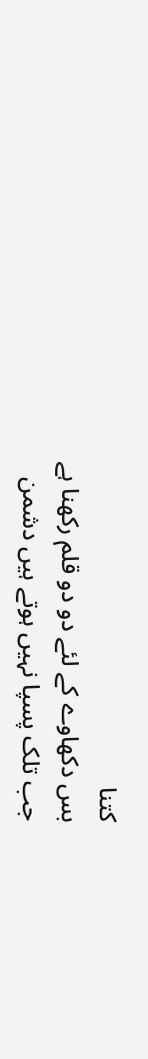کتنا
بس دکھاوے کے لئے دو دو قلم رکھنا ہے
جب تلک پسپا نہیں ہوتے ہیں دشمن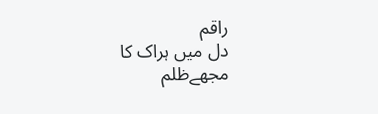راقم
دل میں ہراک کا مجھےظلم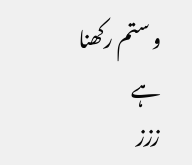و ستم رکھنا ہے
ززز